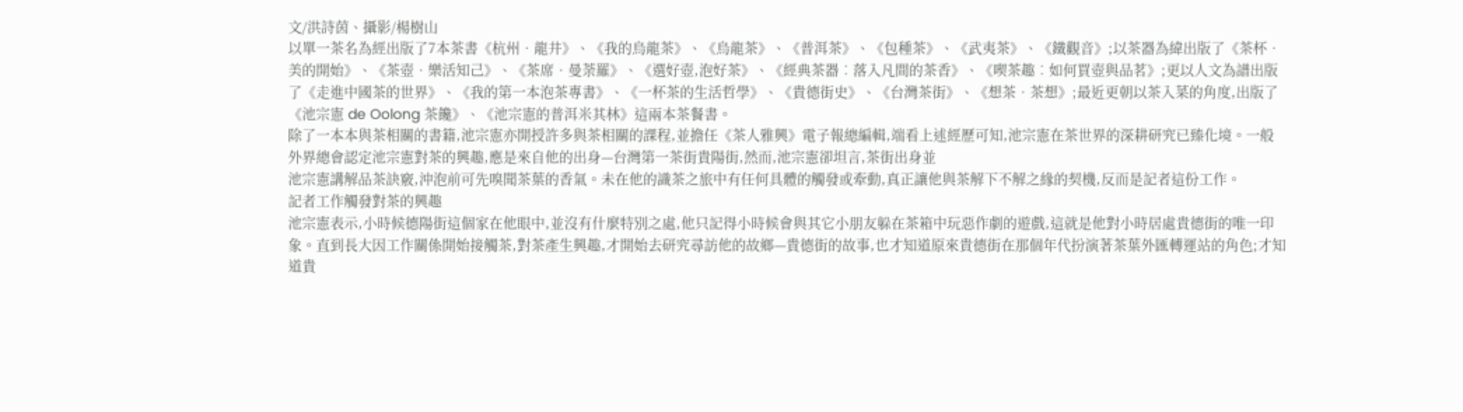文/洪詩茵、攝影/楊樹山
以單一茶名為經出版了7本茶書《杭州‧龍井》、《我的烏龍茶》、《烏龍茶》、《普洱茶》、《包種茶》、《武夷茶》、《鐵觀音》;以茶器為緯出版了《茶杯‧美的開始》、《茶壺‧樂活知己》、《茶席‧曼荼羅》、《選好壺,泡好茶》、《經典茶器︰落入凡間的茶香》、《喫茶趣︰如何買壺與品茗》;更以人文為譜出版了《走進中國茶的世界》、《我的第一本泡茶專書》、《一杯茶的生活哲學》、《貴德街史》、《台灣茶街》、《想茶‧茶想》;最近更朝以茶入菜的角度,出版了《池宗憲 de Oolong 茶饞》、《池宗憲的普洱米其林》這兩本茶餐書。
除了一本本與茶相關的書籍,池宗憲亦開授許多與茶相關的課程,並擔任《茶人雅興》電子報總編輯,端看上述經歷可知,池宗憲在茶世界的深耕研究已臻化境。一般外界總會認定池宗憲對茶的興趣,應是來自他的出身—台灣第一茶街貴陽街,然而,池宗憲卻坦言,茶街出身並
池宗憲講解品茶訣竅,沖泡前可先嗅聞茶葉的香氣。未在他的識茶之旅中有任何具體的觸發或牽動,真正讓他與茶解下不解之緣的契機,反而是記者這份工作。
記者工作觸發對茶的興趣
池宗憲表示,小時候德陽街這個家在他眼中,並沒有什麼特別之處,他只記得小時候會與其它小朋友躲在茶箱中玩惡作劇的遊戲,這就是他對小時居處貴德街的唯一印象。直到長大因工作關係開始接觸茶,對茶產生興趣,才開始去研究尋訪他的故鄉—貴德街的故事,也才知道原來貴德街在那個年代扮演著茶葉外匯轉運站的角色;才知道貴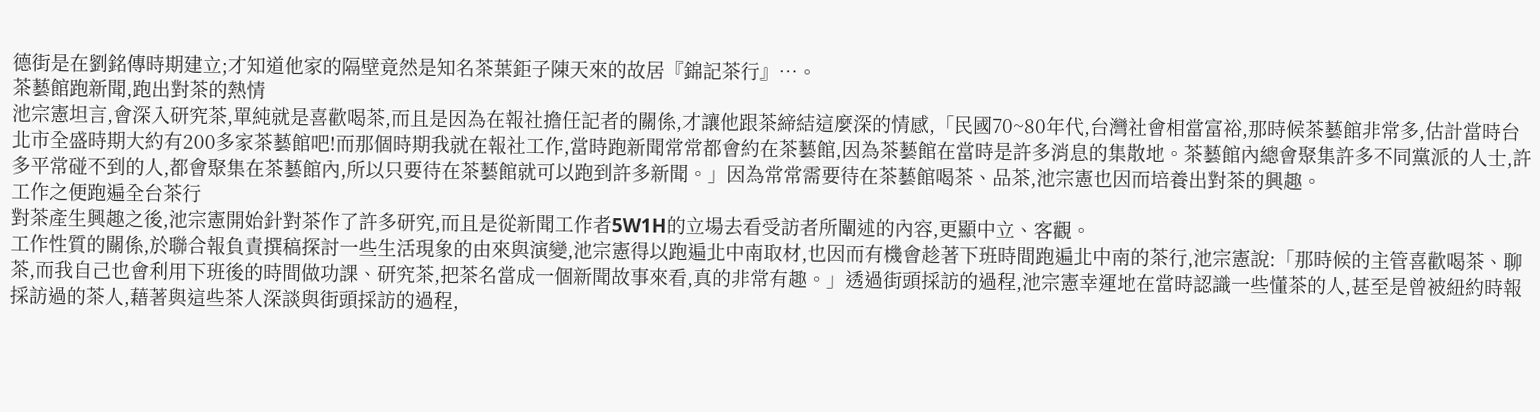德街是在劉銘傳時期建立;才知道他家的隔壁竟然是知名茶葉鉅子陳天來的故居『錦記茶行』…。
茶藝館跑新聞,跑出對茶的熱情
池宗憲坦言,會深入研究茶,單純就是喜歡喝茶,而且是因為在報社擔任記者的關係,才讓他跟茶締結這麼深的情感,「民國70~80年代,台灣社會相當富裕,那時候茶藝館非常多,估計當時台北市全盛時期大約有200多家茶藝館吧!而那個時期我就在報社工作,當時跑新聞常常都會約在茶藝館,因為茶藝館在當時是許多消息的集散地。茶藝館內總會聚集許多不同黨派的人士,許多平常碰不到的人,都會聚集在茶藝館內,所以只要待在茶藝館就可以跑到許多新聞。」因為常常需要待在茶藝館喝茶、品茶,池宗憲也因而培養出對茶的興趣。
工作之便跑遍全台茶行
對茶產生興趣之後,池宗憲開始針對茶作了許多研究,而且是從新聞工作者5W1H的立場去看受訪者所闡述的內容,更顯中立、客觀。
工作性質的關係,於聯合報負責撰稿探討一些生活現象的由來與演變,池宗憲得以跑遍北中南取材,也因而有機會趁著下班時間跑遍北中南的茶行,池宗憲說:「那時候的主管喜歡喝茶、聊茶,而我自己也會利用下班後的時間做功課、研究茶,把茶名當成一個新聞故事來看,真的非常有趣。」透過街頭採訪的過程,池宗憲幸運地在當時認識一些懂茶的人,甚至是曾被紐約時報採訪過的茶人,藉著與這些茶人深談與街頭採訪的過程,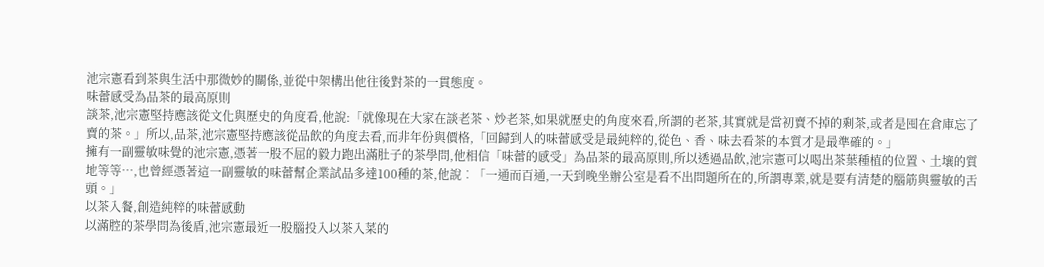池宗憲看到茶與生活中那微妙的關係,並從中架構出他往後對茶的一貫態度。
味蕾感受為品茶的最高原則
談茶,池宗憲堅持應該從文化與歷史的角度看,他說:「就像現在大家在談老茶、炒老茶,如果就歷史的角度來看,所謂的老茶,其實就是當初賣不掉的剩茶,或者是囤在倉庫忘了賣的茶。」所以,品茶,池宗憲堅持應該從品飲的角度去看,而非年份與價格,「回歸到人的味蕾感受是最純粹的,從色、香、味去看茶的本質才是最準確的。」
擁有一副靈敏味覺的池宗憲,憑著一股不屈的毅力跑出滿肚子的茶學問,他相信「味蕾的感受」為品茶的最高原則,所以透過品飲,池宗憲可以喝出茶葉種植的位置、土壤的質地等等…,也曾經憑著這一副靈敏的味蕾幫企業試品多達100種的茶,他說︰「一通而百通,一天到晚坐辦公室是看不出問題所在的,所謂專業,就是要有清楚的腦筋與靈敏的舌頭。」
以茶入餐,創造純粹的味蕾感動
以滿腔的茶學問為後盾,池宗憲最近一股腦投入以茶入菜的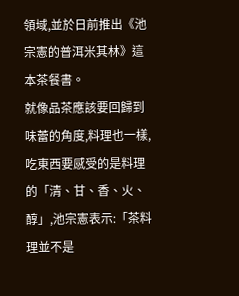領域,並於日前推出《池宗憲的普洱米其林》這本茶餐書。
就像品茶應該要回歸到味蕾的角度,料理也一樣,吃東西要感受的是料理的「清、甘、香、火、醇」,池宗憲表示:「茶料理並不是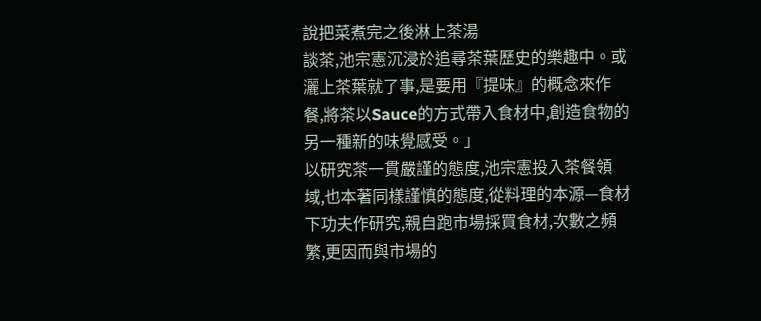說把菜煮完之後淋上茶湯
談茶,池宗憲沉浸於追尋茶葉歷史的樂趣中。或灑上茶葉就了事,是要用『提味』的概念來作餐,將茶以Sauce的方式帶入食材中,創造食物的另一種新的味覺感受。」
以研究茶一貫嚴謹的態度,池宗憲投入茶餐領域,也本著同樣謹慎的態度,從料理的本源—食材下功夫作研究,親自跑市場採買食材,次數之頻繁,更因而與市場的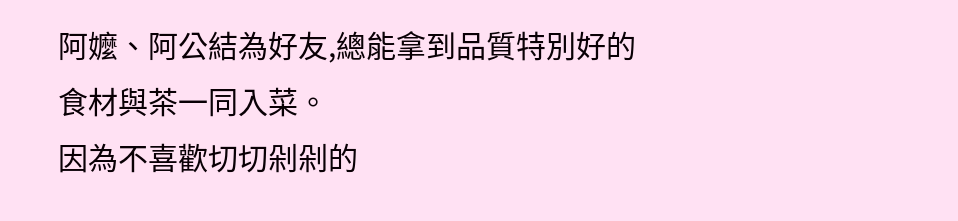阿嬤、阿公結為好友,總能拿到品質特別好的食材與茶一同入菜。
因為不喜歡切切剁剁的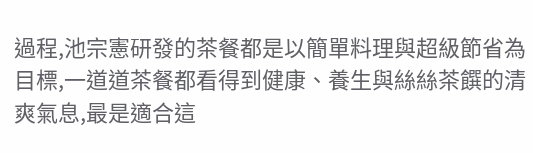過程,池宗憲研發的茶餐都是以簡單料理與超級節省為目標,一道道茶餐都看得到健康、養生與絲絲茶饌的清爽氣息,最是適合這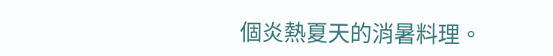個炎熱夏天的消暑料理。